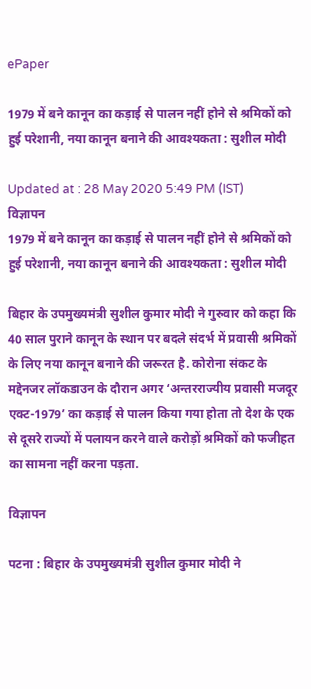ePaper

1979 में बने कानून का कड़ाई से पालन नहीं होने से श्रमिकों को हुई परेशानी, नया कानून बनाने की आवश्यकता : सुशील मोदी

Updated at : 28 May 2020 5:49 PM (IST)
विज्ञापन
1979 में बने कानून का कड़ाई से पालन नहीं होने से श्रमिकों को हुई परेशानी, नया कानून बनाने की आवश्यकता : सुशील मोदी

बिहार के उपमुख्यमंत्री सुशील कुमार मोदी ने गुरुवार को कहा कि 40 साल पुराने कानून के स्थान पर बदले संदर्भ में प्रवासी श्रमिकों के लिए नया कानून बनाने की जरूरत है. कोरोना संकट के मद्देनजर लॉकडाउन के दौरान अगर ‘अन्तरराज्यीय प्रवासी मजदूर एक्ट-1979’ का कड़ाई से पालन किया गया होता तो देश के एक से दूसरे राज्यों में पलायन करने वाले करोड़ों श्रमिकों को फजीहत का सामना नहीं करना पड़ता.

विज्ञापन

पटना : बिहार के उपमुख्यमंत्री सुशील कुमार मोदी ने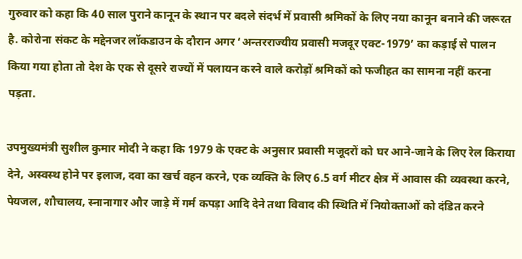गुरुवार को कहा कि 40 साल पुराने कानून के स्थान पर बदले संदर्भ में प्रवासी श्रमिकों के लिए नया कानून बनाने की जरूरत है. कोरोना संकट के मद्देनजर लॉकडाउन के दौरान अगर ‘अन्तरराज्यीय प्रवासी मजदूर एक्ट-1979’ का कड़ाई से पालन किया गया होता तो देश के एक से दूसरे राज्यों में पलायन करने वाले करोड़ों श्रमिकों को फजीहत का सामना नहीं करना पड़ता.

उपमुख्यमंत्री सुशील कुमार मोदी ने कहा कि 1979 के एक्ट के अनुसार प्रवासी मजूदरों को घर आने-जाने के लिए रेल किराया देने, अस्वस्थ होने पर इलाज, दवा का खर्च वहन करने, एक व्यक्ति के लिए 6.5 वर्ग मीटर क्षेत्र में आवास की व्यवस्था करने, पेयजल, शौचालय, स्नानागार और जाड़े में गर्म कपड़ा आदि देने तथा विवाद की स्थिति में नियोक्ताओं को दंडित करने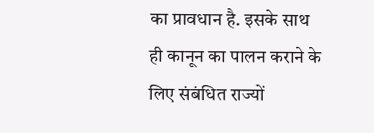का प्रावधान है. इसके साथ ही कानून का पालन कराने के लिए संबंधित राज्यों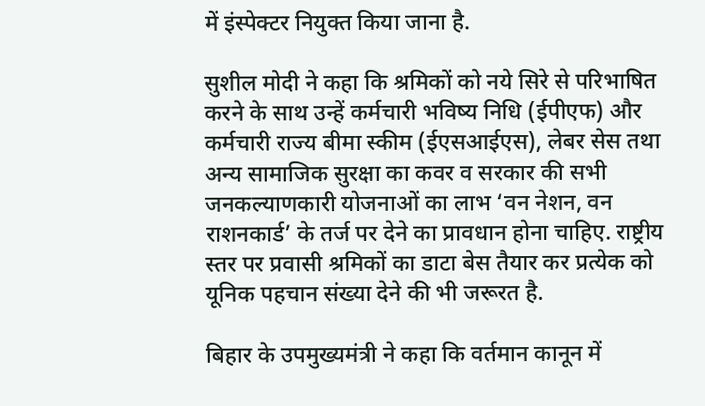में इंस्पेक्टर नियुक्त किया जाना है.

सुशील मोदी ने कहा कि श्रमिकों को नये सिरे से परिभाषित करने के साथ उन्हें कर्मचारी भविष्य निधि (ईपीएफ) और कर्मचारी राज्य बीमा स्कीम (ईएसआईएस), लेबर सेस तथा अन्य सामाजिक सुरक्षा का कवर व सरकार की सभी जनकल्याणकारी योजनाओं का लाभ ‘वन नेशन, वन राशनकार्ड’ के तर्ज पर देने का प्रावधान होना चाहिए. राष्ट्रीय स्तर पर प्रवासी श्रमिकों का डाटा बेस तैयार कर प्रत्येक को यूनिक पहचान संख्या देने की भी जरूरत है.

बिहार के उपमुख्यमंत्री ने कहा कि वर्तमान कानून में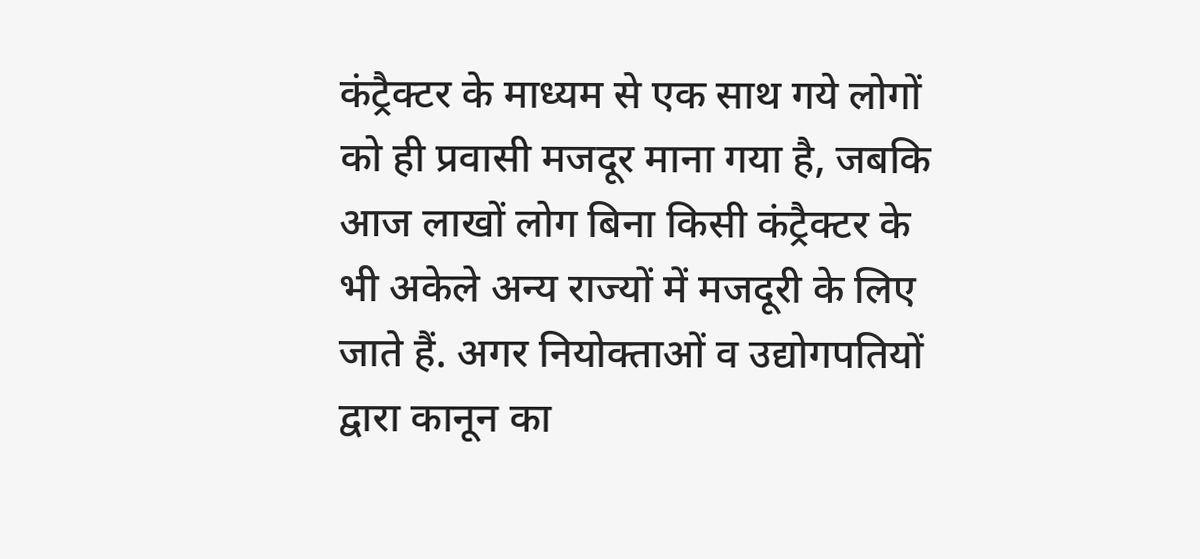कंट्रैक्टर के माध्यम से एक साथ गये लोगों को ही प्रवासी मजदूर माना गया है, जबकि आज लाखों लोग बिना किसी कंट्रैक्टर के भी अकेले अन्य राज्यों में मजदूरी के लिए जाते हैं. अगर नियोक्ताओं व उद्योगपतियों द्वारा कानून का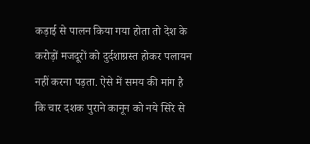कड़ाई से पालन किया गया होता तो देश के करोड़ों मजदूरों को दुर्दशाग्रस्त होकर पलायन नहीं करना पड़ता. ऐसे में समय की मांग है कि चार दशक पुराने कानून को नये सिरे से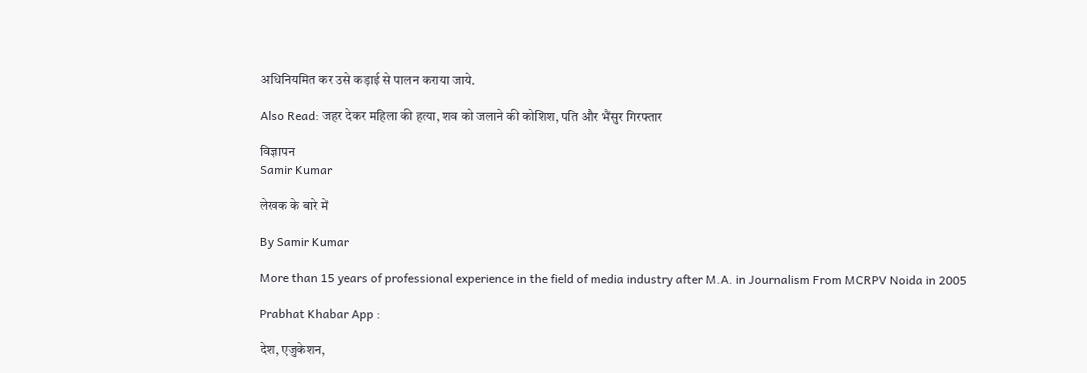अधिनियमित कर उसे कड़ाई से पालन कराया जाये.

Also Read: जहर देकर महिला की हत्या, शव को जलाने की कोशिश, पति और भैंसुर गिरफ्तार

विज्ञापन
Samir Kumar

लेखक के बारे में

By Samir Kumar

More than 15 years of professional experience in the field of media industry after M.A. in Journalism From MCRPV Noida in 2005

Prabhat Khabar App :

देश, एजुकेशन,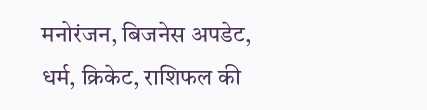मनोरंजन, बिजनेस अपडेट, धर्म, क्रिकेट, राशिफल की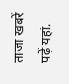ताजा खबरें पढ़ें यहां.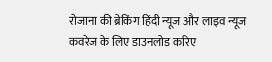रोजाना की ब्रेकिंग हिंदी न्यूज और लाइव न्यूज कवरेज के लिए डाउनलोड करिए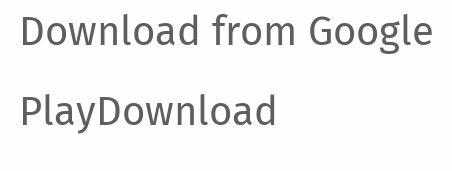Download from Google PlayDownload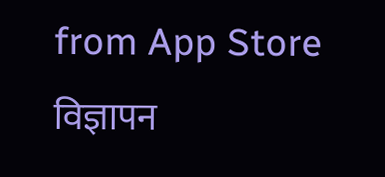from App Store
विज्ञापन